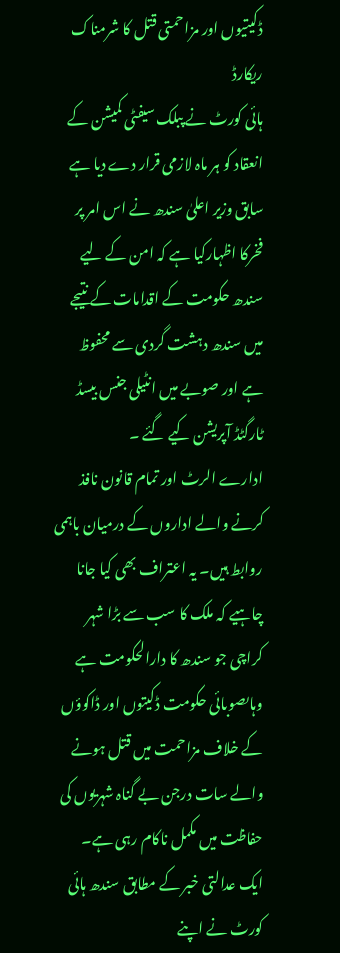ڈکیتیوں اور مزاحمتی قتل کا شرمناک ریکارڈ
ہائی کورٹ نے پبلک سیفٹی کمیشن کے انعقاد کو ہر ماہ لازمی قرار دے دیا ہے
سابق وزیر اعلیٰ سندھ نے اس امر پر فخرکا اظہارکیا ہے کہ امن کے لیے سندھ حکومت کے اقدامات کے نتیجے میں سندھ دہشت گردی سے محفوظ ہے اور صوبے میں انٹیلی جنس بیسڈ ٹارگٹڈ آپریشن کیے گئے ۔
ادارے الرٹ اور تمام قانون نافذ کرنے والے اداروں کے درمیان باہمی روابط ہیں۔ یہ اعتراف بھی کیا جانا چاہیے کہ ملک کا سب سے بڑا شہر کراچی جو سندھ کا دارالحکومت ہے وہاںصوبائی حکومت ڈکیتوں اور ڈاکوؤں کے خلاف مزاحمت میں قتل ہونے والے سات درجن بے گناہ شہریوں کی حفاظت میں مکمل ناکام رہی ہے۔
ایک عدالتی خبر کے مطابق سندھ ہائی کورٹ نے اپنے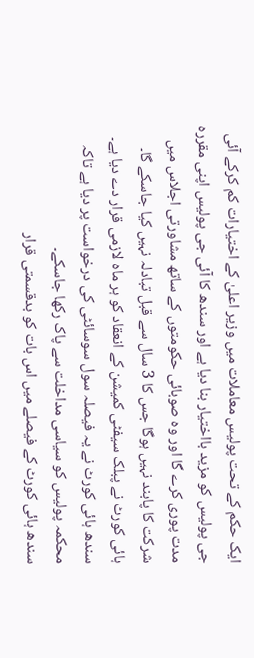ایک حکم کے تحت پولیس معاملات میں وزیر اعلیٰ کے اختیارات کم کرکے آئی جی پولیس کو مزید بااختیار بنا دیا ہے اور سندھ کا آئی جی پولیس اپنی مقررہ مدت پوری کرے گا اور وہ صوبائی حکومتوں کے ساتھ مشاورتی اجلاس میں شرکت کا پابند نہیں ہوگا جس کا 3 سال سے قبل تبادلہ نہیں کیا جاسکے گا۔
ہائی کورٹ نے پبلک سیفٹی کمیشن کے انعقاد کو ہر ماہ لازمی قرار دے دیا ہے۔ سندھ ہائی کورٹ نے یہ فیصلہ سول سوسائٹی کی درخواست پر دیا ہے تاکہ محکمہ پولیس کو سیاسی مداخلت سے پاک رکھا جاسکے۔
سندھ ہائی کورٹ کے فیصلے میں اس بات کو بدقسمتی قرار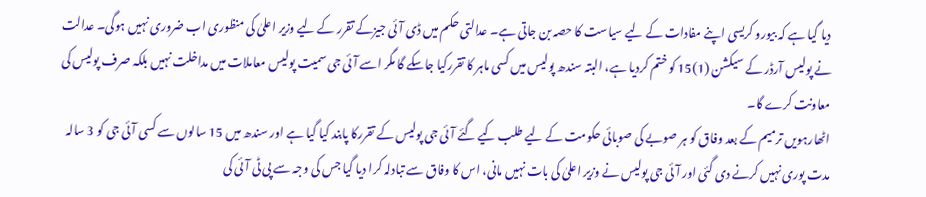دیا گیا ہے کہ بیورو کریسی اپنے مفادات کے لیے سیاست کا حصہ بن جاتی ہے۔ عدالتی حکم میں ڈی آئی جیزکے تقرر کے لیے وزیر اعلیٰ کی منظوری اب ضروری نہیں ہوگی۔ عدالت نے پولیس آرڈر کے سیکشن (1)15 کو ختم کردیا ہے، البتہ سندھ پولیس میں کسی ماہر کا تقررکیا جاسکے گا مگر اسے آئی جی سمیت پولیس معاملات میں مداخلت نہیں بلکہ صرف پولیس کی معاونت کرے گا۔
اٹھارہویں ترمیم کے بعد وفاق کو ہر صوبے کی صوبائی حکومت کے لیے طلب کیے گئے آئی جی پولیس کے تقررکا پابند کیا گیا ہے اور سندھ میں 15 سالوں سے کسی آئی جی کو 3 سالہ مدت پوری نہیں کرنے دی گئی اور آئی جی پولیس نے وزیر اعلیٰ کی بات نہیں مانی، اس کا وفاق سے تبادلہ کرا دیا گیا جس کی وجہ سے پی ٹی آئی کی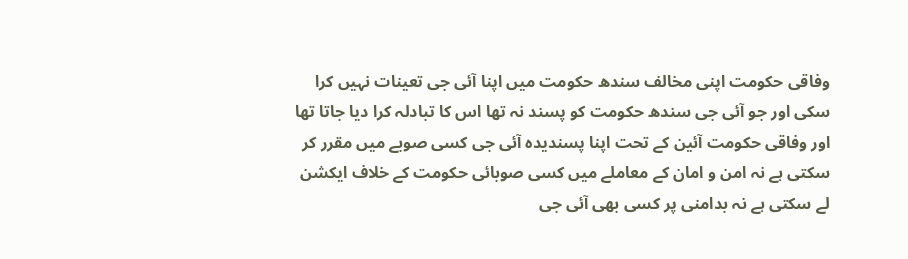وفاقی حکومت اپنی مخالف سندھ حکومت میں اپنا آئی جی تعینات نہیں کرا سکی اور جو آئی جی سندھ حکومت کو پسند نہ تھا اس کا تبادلہ کرا دیا جاتا تھا اور وفاقی حکومت آئین کے تحت اپنا پسندیدہ آئی جی کسی صوبے میں مقرر کر سکتی ہے نہ امن و امان کے معاملے میں کسی صوبائی حکومت کے خلاف ایکشن لے سکتی ہے نہ بدامنی پر کسی بھی آئی جی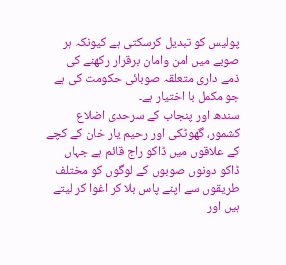پولیس کو تبدیل کرسکتی ہے کیونکہ ہر صوبے میں امن وامان برقرار رکھنے کی ذمے داری متعلقہ صوبائی حکومت کی ہے جو مکمل با اختیار ہے۔
سندھ اور پنجاب کے سرحدی اضلاع کشمور، گھوٹکی اور رحیم یار خان کے کچے کے علاقوں میں ڈاکو راج قائم ہے جہاں ڈاکو دونوں صوبوں کے لوگوں کو مختلف طریقوں سے اپنے پاس بلا کر اغوا کر لیتے ہیں اور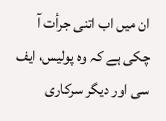ان میں اب اتنی جرأت آ چکی ہے کہ وہ پولیس، ایف سی اور دیگر سرکاری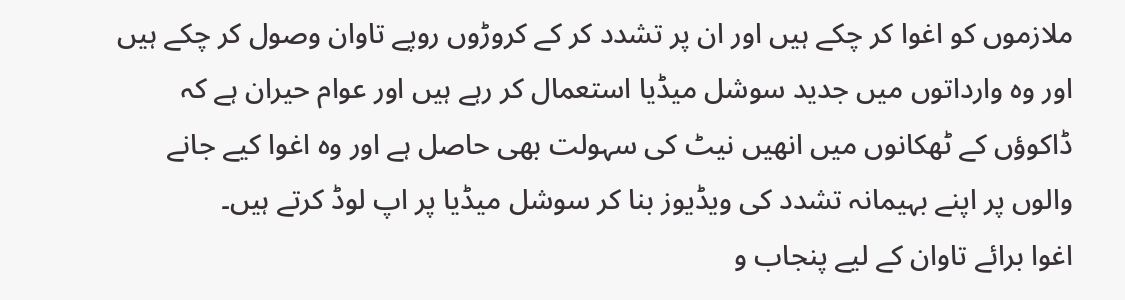ملازموں کو اغوا کر چکے ہیں اور ان پر تشدد کر کے کروڑوں روپے تاوان وصول کر چکے ہیں اور وہ وارداتوں میں جدید سوشل میڈیا استعمال کر رہے ہیں اور عوام حیران ہے کہ ڈاکوؤں کے ٹھکانوں میں انھیں نیٹ کی سہولت بھی حاصل ہے اور وہ اغوا کیے جانے والوں پر اپنے بہیمانہ تشدد کی ویڈیوز بنا کر سوشل میڈیا پر اپ لوڈ کرتے ہیں۔
اغوا برائے تاوان کے لیے پنجاب و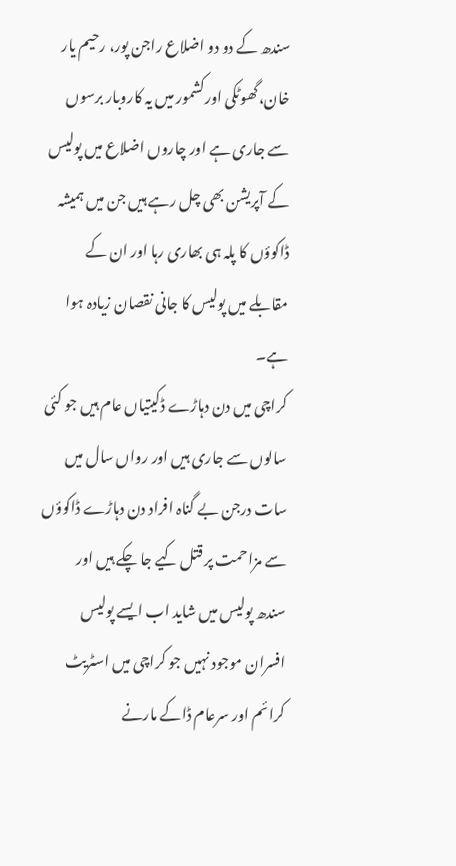سندھ کے دو دو اضلاع راجن پور، رحیم یار خان،گھوٹکی اورکشمور میں یہ کاروبار برسوں سے جاری ہے اور چاروں اضلاع میں پولیس کے آپریشن بھی چل رہے ہیں جن میں ہمیشہ ڈاکوؤں کا پلہ ہی بھاری رہا اور ان کے مقابلے میں پولیس کا جانی نقصان زیادہ ہوا ہے۔
کراچی میں دن دہاڑے ڈکیتیاں عام ہیں جو کئی سالوں سے جاری ہیں اور رواں سال میں سات درجن بے گناہ افراد دن دہاڑے ڈاکوؤں سے مزاحمت پر قتل کیے جا چکے ہیں اور سندھ پولیس میں شاید اب ایسے پولیس افسران موجود نہیں جو کراچی میں اسٹریٹ کرائم اور سرعام ڈاکے مارنے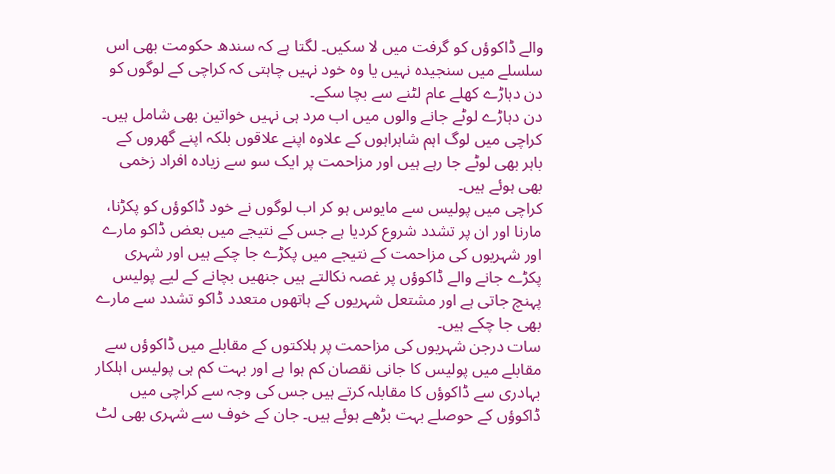والے ڈاکوؤں کو گرفت میں لا سکیں۔ لگتا ہے کہ سندھ حکومت بھی اس سلسلے میں سنجیدہ نہیں یا وہ خود نہیں چاہتی کہ کراچی کے لوگوں کو دن دہاڑے کھلے عام لٹنے سے بچا سکے۔
دن دہاڑے لوٹے جانے والوں میں اب مرد ہی نہیں خواتین بھی شامل ہیں۔ کراچی میں لوگ اہم شاہراہوں کے علاوہ اپنے علاقوں بلکہ اپنے گھروں کے باہر بھی لوٹے جا رہے ہیں اور مزاحمت پر ایک سو سے زیادہ افراد زخمی بھی ہوئے ہیں۔
کراچی میں پولیس سے مایوس ہو کر اب لوگوں نے خود ڈاکوؤں کو پکڑنا، مارنا اور ان پر تشدد شروع کردیا ہے جس کے نتیجے میں بعض ڈاکو مارے اور شہریوں کی مزاحمت کے نتیجے میں پکڑے جا چکے ہیں اور شہری پکڑے جانے والے ڈاکوؤں پر غصہ نکالتے ہیں جنھیں بچانے کے لیے پولیس پہنچ جاتی ہے اور مشتعل شہریوں کے ہاتھوں متعدد ڈاکو تشدد سے مارے بھی جا چکے ہیں۔
سات درجن شہریوں کی مزاحمت پر ہلاکتوں کے مقابلے میں ڈاکوؤں سے مقابلے میں پولیس کا جانی نقصان کم ہوا ہے اور بہت کم ہی پولیس اہلکار بہادری سے ڈاکوؤں کا مقابلہ کرتے ہیں جس کی وجہ سے کراچی میں ڈاکوؤں کے حوصلے بہت بڑھے ہوئے ہیں۔ جان کے خوف سے شہری بھی لٹ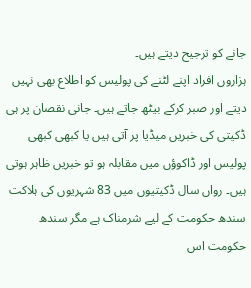جانے کو ترجیح دیتے ہیں۔
ہزاروں افراد اپنے لٹنے کی پولیس کو اطلاع بھی نہیں دیتے اور صبر کرکے بیٹھ جاتے ہیں۔ جانی نقصان پر ہی ڈکیتی کی خبریں میڈیا پر آتی ہیں یا کبھی کبھی پولیس اور ڈاکوؤں میں مقابلہ ہو تو خبریں ظاہر ہوتی ہیں۔ رواں سال ڈکیتیوں میں 83 شہریوں کی ہلاکت سندھ حکومت کے لیے شرمناک ہے مگر سندھ حکومت اس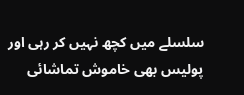سلسلے میں کچھ نہیں کر رہی اور پولیس بھی خاموش تماشائی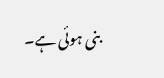بنی ہوئی ہے۔